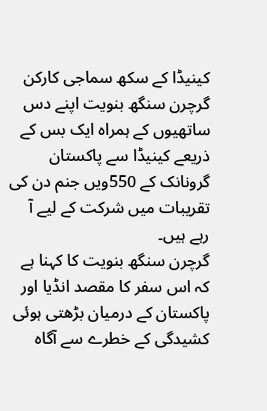کینیڈا کے سکھ سماجی کارکن گرچرن سنگھ بنویت اپنے دس ساتھیوں کے ہمراہ ایک بس کے ذریعے کینیڈا سے پاکستان گرونانک کے 550ویں جنم دن کی تقریبات میں شرکت کے لیے آ رہے ہیں۔
گرچرن سنگھ بنویت کا کہنا ہے کہ اس سفر کا مقصد انڈیا اور پاکستان کے درمیان بڑھتی ہوئی کشیدگی کے خطرے سے آگاہ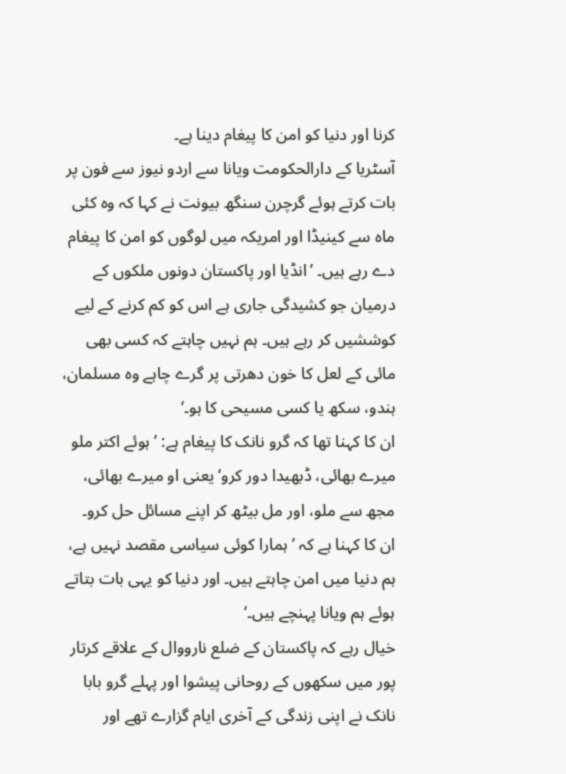کرنا اور دنیا کو امن کا پیغام دینا ہے۔
آسٹریا کے دارالحکومت ویانا سے اردو نیوز سے فون پر بات کرتے ہوئے گرچرن سنگھ بیونت نے کہا کہ وہ کئی ماہ سے کینیڈا اور امریکہ میں لوگوں کو امن کا پیغام دے رہے ہیں۔ ’انڈیا اور پاکستان دونوں ملکوں کے درمیان جو کشیدگی جاری ہے اس کو کم کرنے کے لیے کوششیں کر رہے ہیں۔ ہم نہیں چاہتے کہ کسی بھی مائی کے لعل کا خون دھرتی پر گرے چاہے وہ مسلمان، ہندو، سکھ یا کسی مسیحی کا ہو۔‘
ان کا کہنا تھا کہ گرو نانک کا پیغام ہے: ’ہوئے اکتر ملو میرے بھائی، ڈبھیدا دور کرو‘ یعنی او میرے بھائی، مجھ سے ملو، اور مل بیٹھ کر اپنے مسائل حل کرو۔
ان کا کہنا ہے کہ ’ہمارا کوئی سیاسی مقصد نہیں ہے، ہم دنیا میں امن چاہتے ہیں۔ اور دنیا کو یہی بات بتاتے ہوئے ہم ویانا پہنچے ہیں۔‘
خیال رہے کہ پاکستان کے ضلع نارووال کے علاقے کرتار پور میں سکھوں کے روحانی پیشوا اور پہلے گرو بابا نانک نے اپنی زندگی کے آخری ایام گزارے تھے اور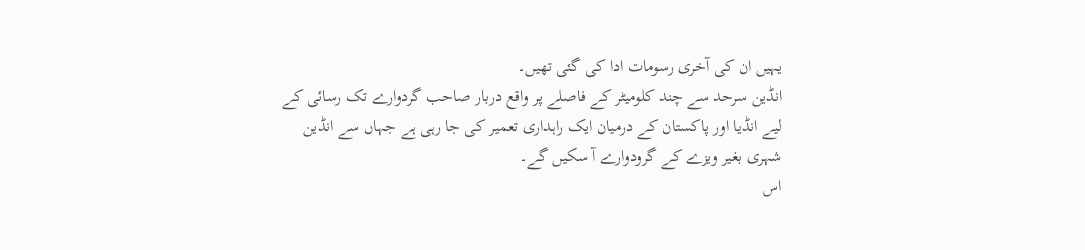یہیں ان کی آخری رسومات ادا کی گئی تھیں۔
انڈین سرحد سے چند کلومیٹر کے فاصلے پر واقع دربار صاحب گردوارے تک رسائی کے لیے انڈیا اور پاکستان کے درمیان ایک راہداری تعمیر کی جا رہی ہے جہاں سے انڈین شہری بغیر ویزے کے گرودوارے آ سکیں گے۔
اس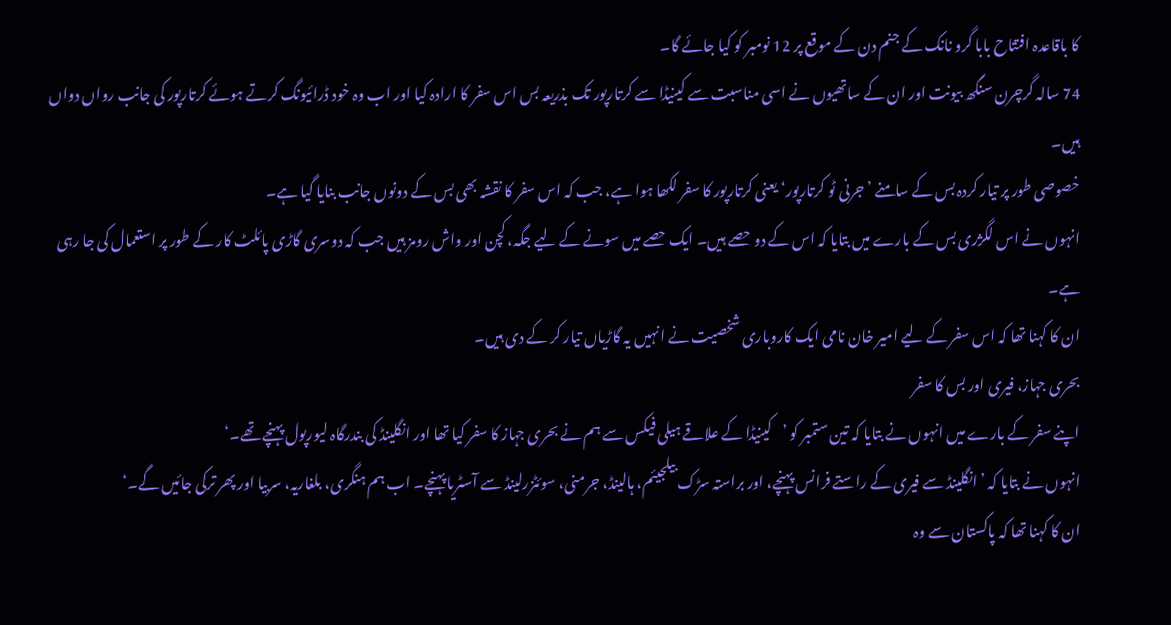کا باقاعدہ افتتاح بابا گرو نانک کے جنم دن کے موقع پر 12 نومبر کو کیا جائے گا۔
74 سالہ گرچرن سنگھ بیونت اور ان کے ساتھیوں نے اسی مناسبت سے کینیڈا سے کرتارپور تک بذریعہ بس اس سفر کا ارادہ کیا اور اب وہ خود ڈرائیونگ کرتے ہوئے کرتارپور کی جانب رواں دواں ہیں۔
خصوصی طور پر تیار کردہ بس کے سامنے ’جرنی ٹو کرتارپور‘ یعنی کرتارپور کا سفر لکھا ہوا ہے، جب کہ اس سفر کا نقشہ بھی بس کے دونوں جانب بنایا گیا ہے۔
انہوں نے اس لگژری بس کے بارے میں بتایا کہ اس کے دو حصے ہیں۔ ایک حصے میں سونے کے لیے جگہ، کچن اور واش رومز ہیں جب کہ دوسری گاڑی پائلٹ کار کے طور پر استعمال کی جا رہی ہے۔
ان کا کہنا تھا کہ اس سفر کے لیے امیر خان نامی ایک کاروباری شخصیت نے انہیں یہ گاڑیاں تیار کر کے دی ہیں۔
بحری جہاز، فیری اور بس کا سفر
اپنے سفر کے بارے میں انہوں نے بتایا کہ تین ستمبر کو ’کینیڈا کے علاقے ہیلی فیکس سے ہم نے بحری جہاز کا سفر کیا تھا اور انگلینڈ کی بندرگاہ لیورپول پہنچے تھے۔‘
انہوں نے بتایا کہ ’انگلینڈ سے فیری کے راستے فرانس پہنچے، اور براستہ سڑک بیلجیئم، ہالینڈ، جرمنی، سوئٹزرلینڈ سے آسٹریا پہنچے۔ اب ہم ہنگری، بلغاریہ، سربیا اور پھر ترکی جائیں گے۔‘
ان کا کہنا تھا کہ پاکستان سے وہ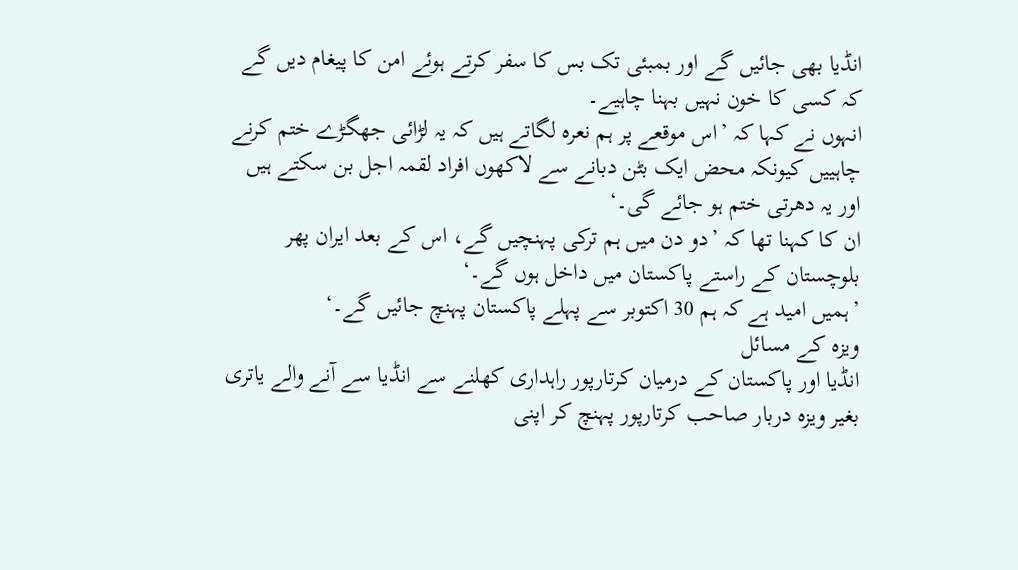انڈیا بھی جائیں گے اور بمبئی تک بس کا سفر کرتے ہوئے امن کا پیغام دیں گے کہ کسی کا خون نہیں بہنا چاہیے۔
انہوں نے کہا کہ ’اس موقعے پر ہم نعرہ لگاتے ہیں کہ یہ لڑائی جھگڑے ختم کرنے چاہییں کیونکہ محض ایک بٹن دبانے سے لاکھوں افراد لقمہ اجل بن سکتے ہیں اور یہ دھرتی ختم ہو جائے گی۔‘
ان کا کہنا تھا کہ ’دو دن میں ہم ترکی پہنچیں گے، اس کے بعد ایران پھر بلوچستان کے راستے پاکستان میں داخل ہوں گے۔‘
’ہمیں امید ہے کہ ہم 30 اکتوبر سے پہلے پاکستان پہنچ جائیں گے۔‘
ویزہ کے مسائل
انڈیا اور پاکستان کے درمیان کرتارپور راہداری کھلنے سے انڈیا سے آنے والے یاتری بغیر ویزہ دربار صاحب کرتارپور پہنچ کر اپنی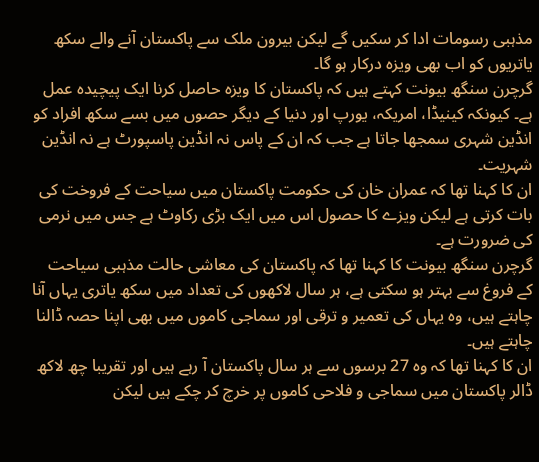مذہبی رسومات ادا کر سکیں گے لیکن بیرون ملک سے پاکستان آنے والے سکھ یاتریوں کو اب بھی ویزہ درکار ہو گا۔
گرچرن سنگھ بیونت کہتے ہیں کہ پاکستان کا ویزہ حاصل کرنا ایک پیچیدہ عمل ہے۔ کیونکہ کینیڈا، امریکہ، یورپ اور دنیا کے دیگر حصوں میں بسے سکھ افراد کو انڈین شہری سمجھا جاتا ہے جب کہ ان کے پاس نہ انڈین پاسپورٹ ہے نہ انڈین شہریت۔
ان کا کہنا تھا کہ عمران خان کی حکومت پاکستان میں سیاحت کے فروخت کی بات کرتی ہے لیکن ویزے کا حصول اس میں ایک بڑی رکاوٹ ہے جس میں نرمی کی ضرورت ہے۔
گرچرن سنگھ بیونت کا کہنا تھا کہ پاکستان کی معاشی حالت مذہبی سیاحت کے فروغ سے بہتر ہو سکتی ہے، ہر سال لاکھوں کی تعداد میں سکھ یاتری یہاں آنا چاہتے ہیں، وہ یہاں کی تعمیر و ترقی اور سماجی کاموں میں بھی اپنا حصہ ڈالنا چاہتے ہیں۔
ان کا کہنا تھا کہ وہ 27 برسوں سے ہر سال پاکستان آ رہے ہیں اور تقریبا چھ لاکھ ڈالر پاکستان میں سماجی و فلاحی کاموں پر خرچ کر چکے ہیں لیکن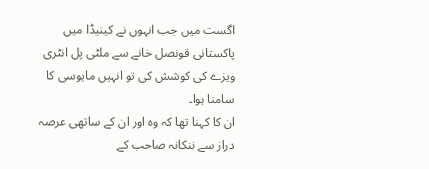اگست میں جب انہوں نے کینیڈا میں پاکستانی قونصل خانے سے ملٹی پل انٹری ویزے کی کوشش کی تو انہیں مایوسی کا سامنا ہوا۔
ان کا کہنا تھا کہ وہ اور ان کے ساتھی عرصہ دراز سے ننکانہ صاحب کے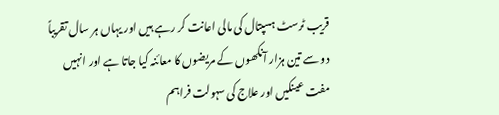قریب ٹرسٹ ہسپتال کی مالی اعانت کر رہے ہیں اور یہاں ہر سال تقریباً دو سے تین ہزار آنکھوں کے مریضوں کا معائنہ کیا جاتا ہے اور انہیں مفت عینکیں اور علاج کی سہولت فراہم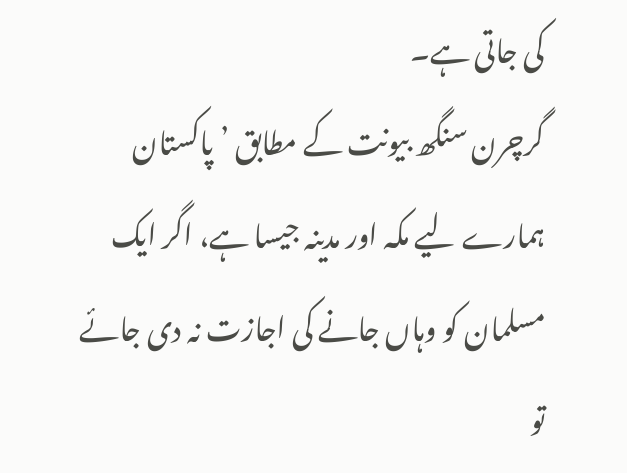کی جاتی ہے۔
گرچرن سنگھ بیونت کے مطابق ’پاکستان ہمارے لیے مکہ اور مدینہ جیسا ہے، اگر ایک مسلمان کو وہاں جانے کی اجازت نہ دی جائے تو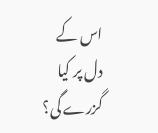اس کے دل پر کیا گزرے گی؟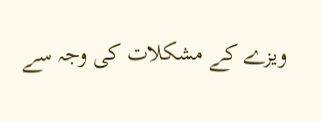ویزے کے مشکلات کی وجہ سے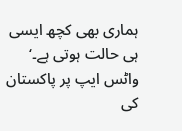ہماری بھی کچھ ایسی ہی حالت ہوتی ہے۔‘
واٹس ایپ پر پاکستان کی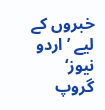خبروں کے لیے ’اردو نیوز‘ گروپ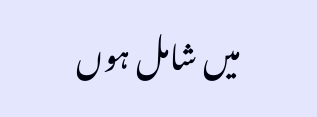میں شامل ہوں